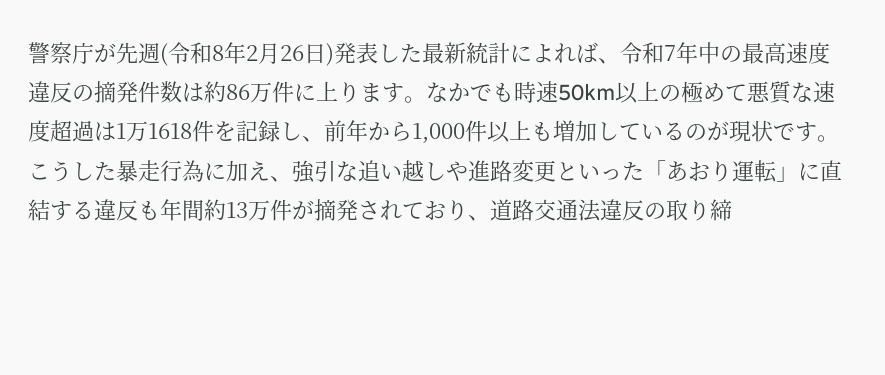警察庁が先週(令和8年2月26日)発表した最新統計によれば、令和7年中の最高速度違反の摘発件数は約86万件に上ります。なかでも時速50km以上の極めて悪質な速度超過は1万1618件を記録し、前年から1,000件以上も増加しているのが現状です。こうした暴走行為に加え、強引な追い越しや進路変更といった「あおり運転」に直結する違反も年間約13万件が摘発されており、道路交通法違反の取り締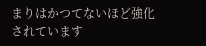まりはかつてないほど強化されています